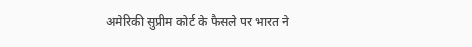अमेरिकी सुप्रीम कोर्ट के फैसले पर भारत ने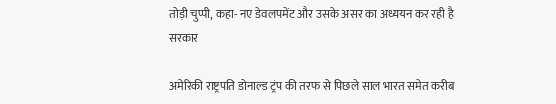तोड़ी चुप्पी, कहा- नए डेवलपमेंट और उसके असर का अध्ययन कर रही है सरकार

अमेरिकी राष्ट्रपति डोनाल्ड ट्रंप की तरफ से पिछले साल भारत समेत करीब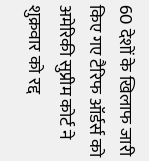60 देशों के खिलाफ जारी किए गए टैरिफ ऑर्डर्स को अमेरिकी सुप्रीम कोर्ट ने शुक्रवार को रद्द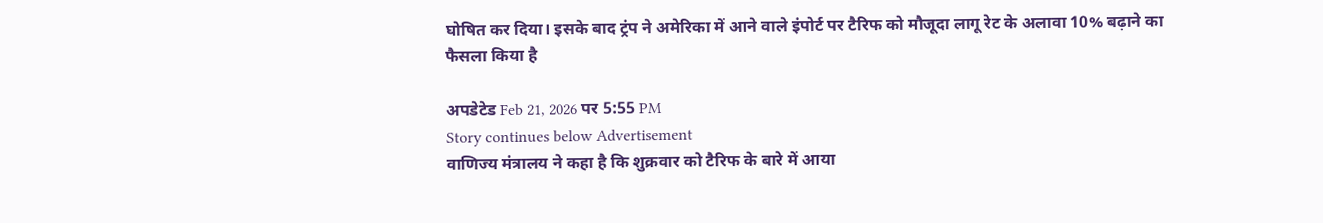घोषित कर दिया। इसके बाद ट्रंप ने अमेरिका में आने वाले इंपोर्ट पर टैरिफ को मौजूदा लागू रेट के अलावा 10% बढ़ाने का फैसला किया है

अपडेटेड Feb 21, 2026 पर 5:55 PM
Story continues below Advertisement
वाणिज्य मंत्रालय ने कहा है कि शुक्रवार को टैरिफ के बारे में आया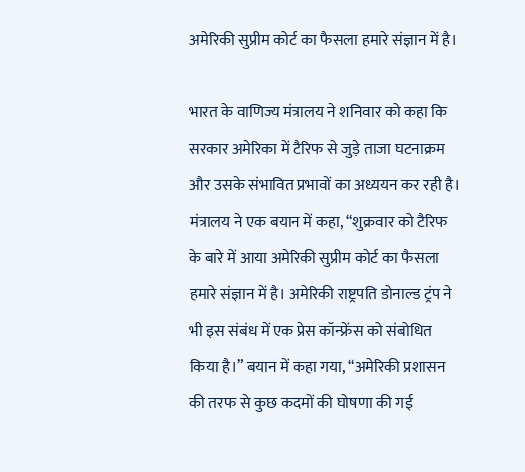अमेरिकी सुप्रीम कोर्ट का फैसला हमारे संज्ञान में है।

भारत के वाणिज्य मंत्रालय ने शनिवार को कहा कि सरकार अमेरिका में टैरिफ से जुड़े ताजा घटनाक्रम और उसके संभावित प्रभावों का अध्ययन कर रही है। मंत्रालय ने एक बयान में कहा, “शुक्रवार को टैरिफ के बारे में आया अमेरिकी सुप्रीम कोर्ट का फैसला हमारे संज्ञान में है। अमेरिकी राष्ट्रपति डोनाल्ड ट्रंप ने भी इस संबंध में एक प्रेस कॉन्फ्रेंस को संबोधित किया है।” बयान में कहा गया, “अमेरिकी प्रशासन की तरफ से कुछ कदमों की घोषणा की गई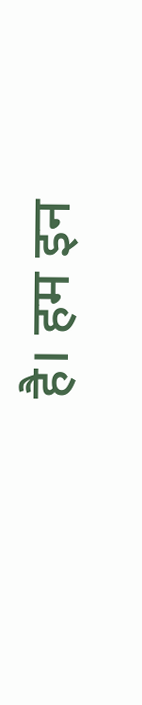है। हम इन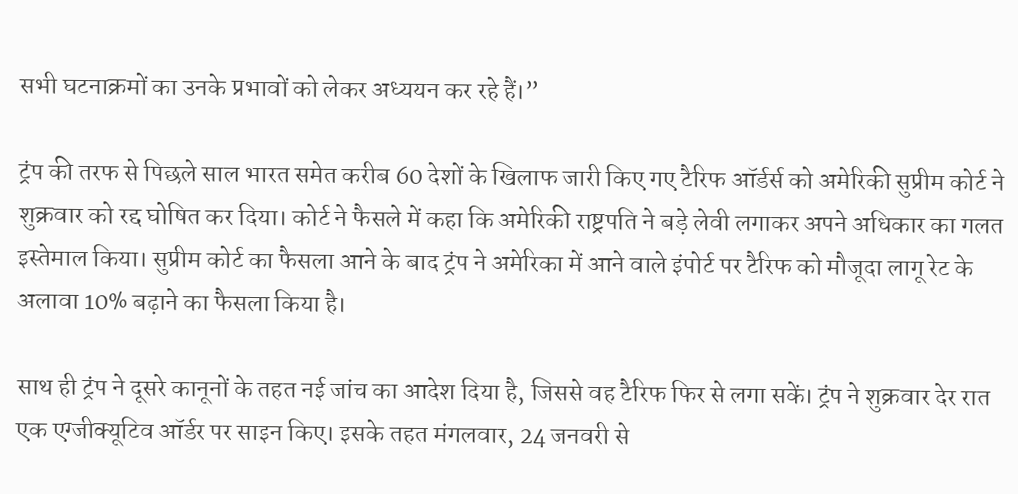सभी घटनाक्रमों का उनके प्रभावों को लेकर अध्ययन कर रहे हैं।”

ट्रंप की तरफ से पिछले साल भारत समेत करीब 60 देशों के खिलाफ जारी किए गए टैरिफ ऑर्डर्स को अमेरिकी सुप्रीम कोर्ट ने शुक्रवार को रद्द घोषित कर दिया। कोर्ट ने फैसले में कहा कि अमेरिकी राष्ट्रपति ने बड़े लेवी लगाकर अपने अधिकार का गलत इस्तेमाल किया। सुप्रीम कोर्ट का फैसला आने के बाद ट्रंप ने अमेरिका में आने वाले इंपोर्ट पर टैरिफ को मौजूदा लागू रेट के अलावा 10% बढ़ाने का फैसला किया है।

साथ ही ट्रंप ने दूसरे कानूनों के तहत नई जांच का आदेश दिया है, जिससे वह टैरिफ फिर से लगा सकें। ट्रंप ने शुक्रवार देर रात एक एग्जीक्यूटिव ऑर्डर पर साइन किए। इसके तहत मंगलवार, 24 जनवरी से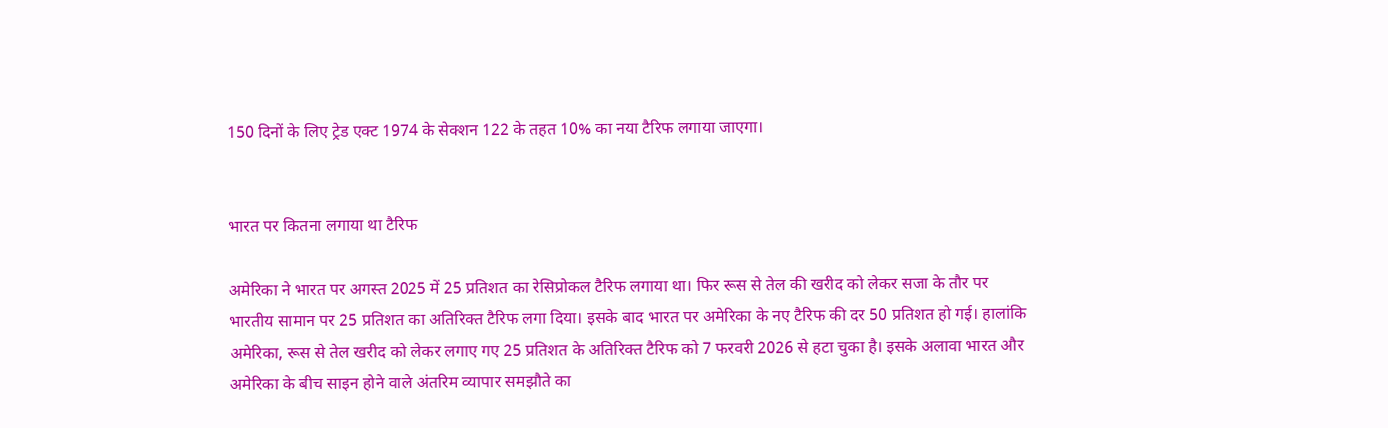150 दिनों के लिए ट्रेड एक्ट 1974 के सेक्शन 122 के तहत 10% का नया टैरिफ लगाया जाएगा।


भारत पर कितना लगाया था टैरिफ

अमेरिका ने भारत पर अगस्त 2025 में 25 प्रतिशत का रेसिप्रोकल टैरिफ लगाया था। फिर रूस से तेल की खरीद को लेकर सजा के तौर पर भारतीय सामान पर 25 प्रतिशत का अतिरिक्त टैरिफ लगा दिया। इसके बाद भारत पर अमेरिका के नए टैरिफ की दर 50 प्रतिशत हो गई। हालांकि अमेरिका, रूस से तेल खरीद को लेकर लगाए गए 25 प्रतिशत के अतिरिक्त टैरिफ को 7 फरवरी 2026 से हटा चुका है। इसके अलावा भारत और अमेरिका के बीच साइन होने वाले अंतरिम व्यापार समझौते का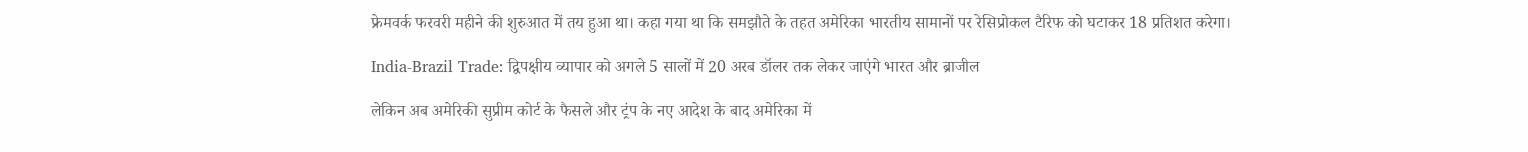फ्रेमवर्क फरवरी महीने की शुरुआत में तय हुआ था। कहा गया था कि समझौते के तहत अमेरिका भारतीय सामानों पर रेसिप्रोकल टैरिफ को घटाकर 18 प्रतिशत करेगा।

India-Brazil Trade: द्विपक्षीय व्यापार को अगले 5 सालों में 20 अरब डॉलर तक लेकर जाएंगे भारत और ब्राजील

लेकिन अब अमेरिकी सुप्रीम कोर्ट के फैसले और ट्रंप के नए आदेश के बाद अमेरिका में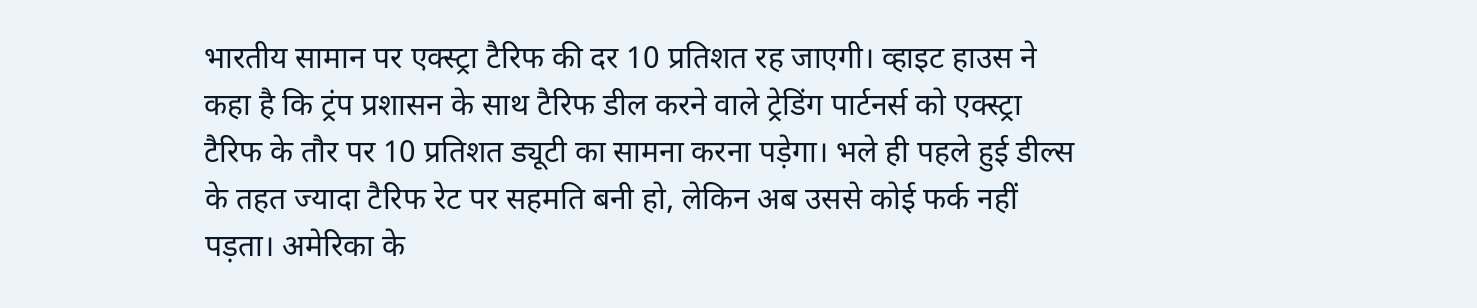भारतीय सामान पर एक्स्ट्रा टैरिफ की दर 10 प्रतिशत रह जाएगी। व्हाइट हाउस ने कहा है कि ट्रंप प्रशासन के साथ टैरिफ डील करने वाले ट्रेडिंग पार्टनर्स को एक्स्ट्रा टैरिफ के तौर पर 10 प्रतिशत ड्यूटी का सामना करना पड़ेगा। भले ही पहले हुई डील्स के तहत ज्यादा टैरिफ रेट पर सहमति बनी हो, लेकिन अब उससे कोई फर्क नहीं पड़ता। अमेरिका के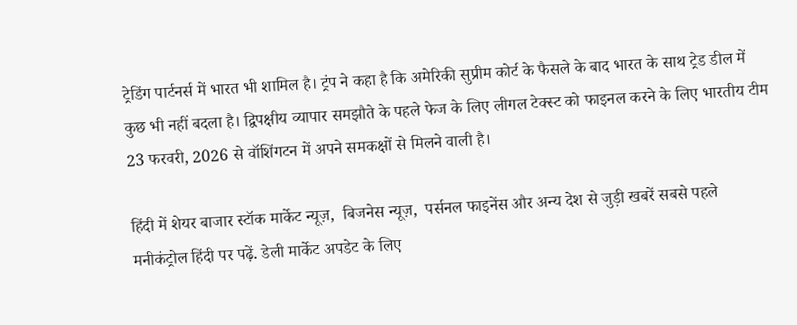ट्रेडिंग पार्टनर्स में भारत भी शामिल है। ट्रंप ने कहा है कि अमेरिकी सुप्रीम कोर्ट के फैसले के बाद भारत के साथ ट्रेड डील में कुछ भी नहीं बदला है। द्विपक्षीय व्यापार समझौते के पहले फेज के लिए लीगल टेक्स्ट को फाइनल करने के लिए भारतीय टीम 23 फरवरी, 2026 से वॉशिंगटन में अपने समकक्षों से मिलने वाली है।

हिंदी में शेयर बाजार स्टॉक मार्केट न्यूज़,  बिजनेस न्यूज़,  पर्सनल फाइनेंस और अन्य देश से जुड़ी खबरें सबसे पहले मनीकंट्रोल हिंदी पर पढ़ें. डेली मार्केट अपडेट के लिए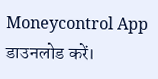Moneycontrol App  डाउनलोड करें।